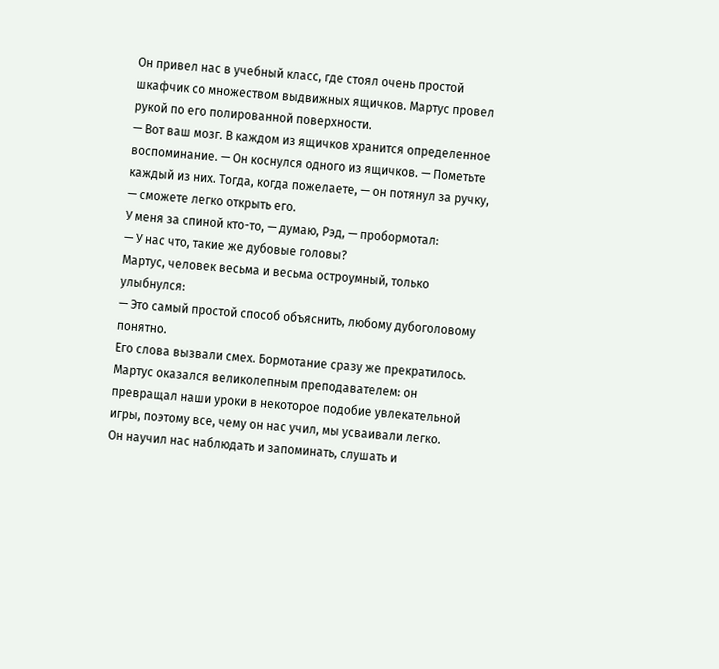Он привел нас в учебный класс, где стоял очень простой шкафчик со множеством выдвижных ящичков. Мартус провел рукой по его полированной поверхности.
— Вот ваш мозг. В каждом из ящичков хранится определенное воспоминание. — Он коснулся одного из ящичков. — Пометьте каждый из них. Тогда, когда пожелаете, — он потянул за ручку, — сможете легко открыть его.
У меня за спиной кто-то, — думаю, Рэд, — пробормотал:
— У нас что, такие же дубовые головы?
Мартус, человек весьма и весьма остроумный, только улыбнулся:
— Это самый простой способ объяснить, любому дубоголовому понятно.
Его слова вызвали смех. Бормотание сразу же прекратилось. Мартус оказался великолепным преподавателем: он превращал наши уроки в некоторое подобие увлекательной игры, поэтому все, чему он нас учил, мы усваивали легко.
Он научил нас наблюдать и запоминать, слушать и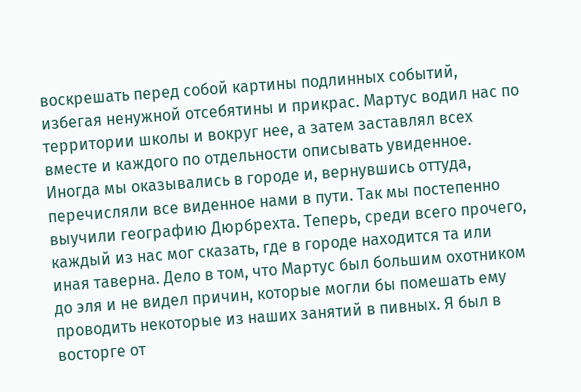воскрешать перед собой картины подлинных событий, избегая ненужной отсебятины и прикрас. Мартус водил нас по территории школы и вокруг нее, а затем заставлял всех вместе и каждого по отдельности описывать увиденное. Иногда мы оказывались в городе и, вернувшись оттуда, перечисляли все виденное нами в пути. Так мы постепенно выучили географию Дюрбрехта. Теперь, среди всего прочего, каждый из нас мог сказать, где в городе находится та или иная таверна. Дело в том, что Мартус был большим охотником до эля и не видел причин, которые могли бы помешать ему проводить некоторые из наших занятий в пивных. Я был в восторге от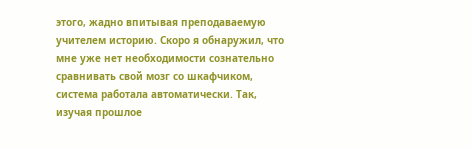этого, жадно впитывая преподаваемую учителем историю. Скоро я обнаружил, что мне уже нет необходимости сознательно сравнивать свой мозг со шкафчиком, система работала автоматически. Так, изучая прошлое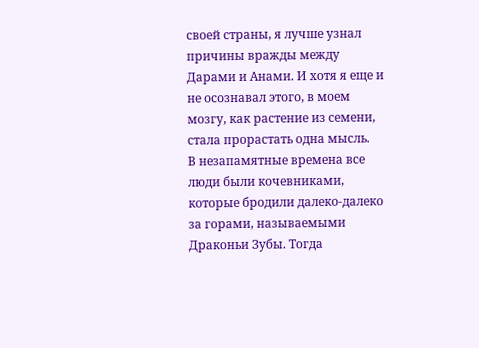своей страны, я лучше узнал причины вражды между Дарами и Анами. И хотя я еще и не осознавал этого, в моем мозгу, как растение из семени, стала прорастать одна мысль.
В незапамятные времена все люди были кочевниками, которые бродили далеко-далеко за горами, называемыми Драконьи Зубы. Тогда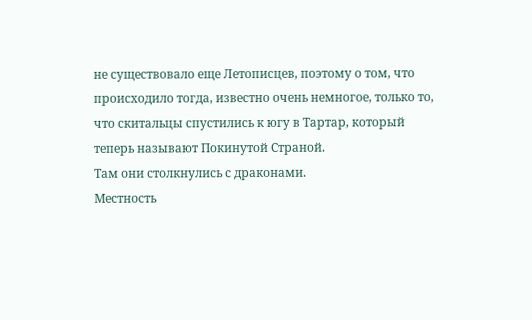не существовало еще Летописцев, поэтому о том, что происходило тогда, известно очень немногое, только то, что скитальцы спустились к югу в Тартар, который теперь называют Покинутой Страной.
Там они столкнулись с драконами.
Местность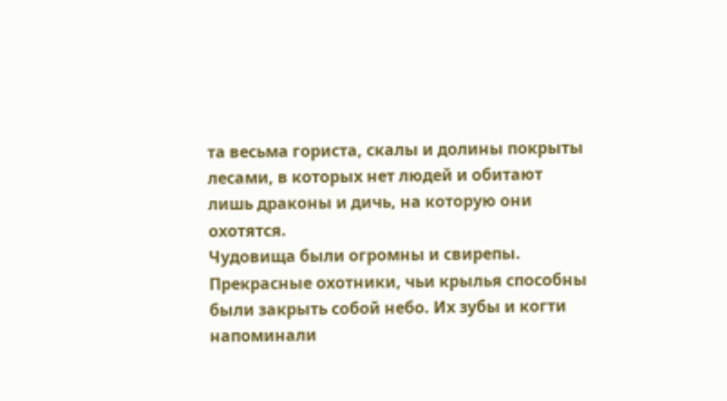та весьма гориста, скалы и долины покрыты лесами, в которых нет людей и обитают лишь драконы и дичь, на которую они охотятся.
Чудовища были огромны и свирепы. Прекрасные охотники, чьи крылья способны были закрыть собой небо. Их зубы и когти напоминали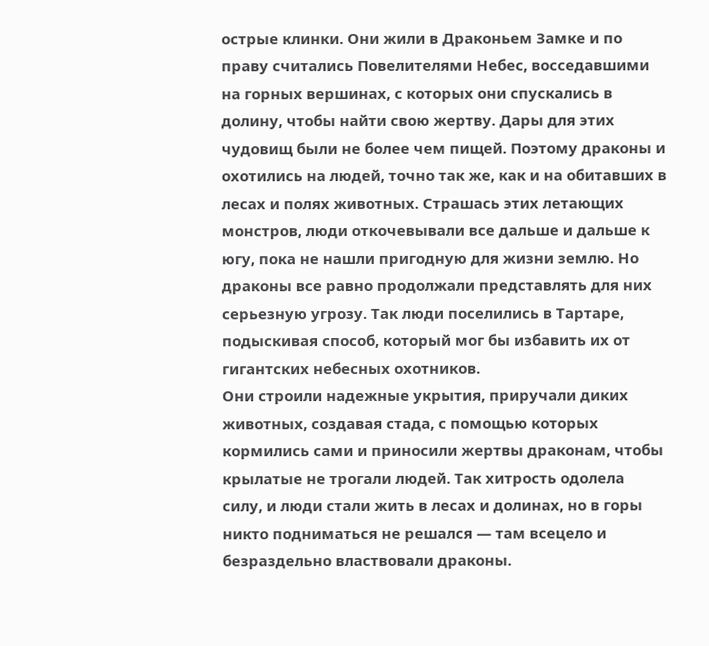острые клинки. Они жили в Драконьем Замке и по праву считались Повелителями Небес, восседавшими на горных вершинах, с которых они спускались в долину, чтобы найти свою жертву. Дары для этих чудовищ были не более чем пищей. Поэтому драконы и охотились на людей, точно так же, как и на обитавших в лесах и полях животных. Страшась этих летающих монстров, люди откочевывали все дальше и дальше к югу, пока не нашли пригодную для жизни землю. Но драконы все равно продолжали представлять для них серьезную угрозу. Так люди поселились в Тартаре, подыскивая способ, который мог бы избавить их от гигантских небесных охотников.
Они строили надежные укрытия, приручали диких животных, создавая стада, с помощью которых кормились сами и приносили жертвы драконам, чтобы крылатые не трогали людей. Так хитрость одолела силу, и люди стали жить в лесах и долинах, но в горы никто подниматься не решался — там всецело и безраздельно властвовали драконы.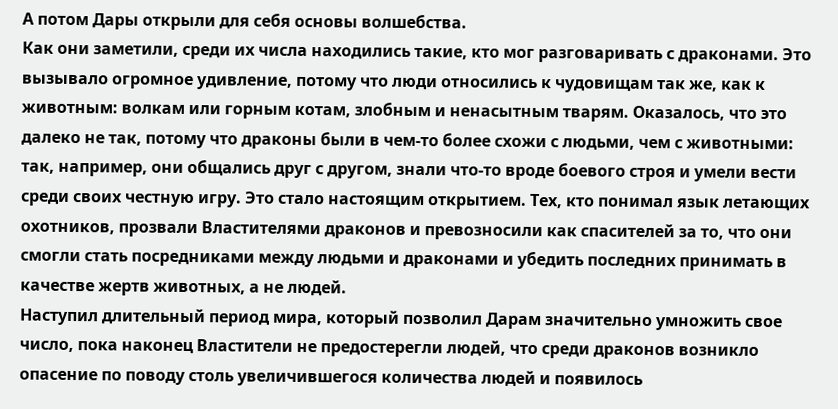А потом Дары открыли для себя основы волшебства.
Как они заметили, среди их числа находились такие, кто мог разговаривать с драконами. Это вызывало огромное удивление, потому что люди относились к чудовищам так же, как к животным: волкам или горным котам, злобным и ненасытным тварям. Оказалось, что это далеко не так, потому что драконы были в чем-то более схожи с людьми, чем с животными: так, например, они общались друг с другом, знали что-то вроде боевого строя и умели вести среди своих честную игру. Это стало настоящим открытием. Тех, кто понимал язык летающих охотников, прозвали Властителями драконов и превозносили как спасителей за то, что они смогли стать посредниками между людьми и драконами и убедить последних принимать в качестве жертв животных, а не людей.
Наступил длительный период мира, который позволил Дарам значительно умножить свое число, пока наконец Властители не предостерегли людей, что среди драконов возникло опасение по поводу столь увеличившегося количества людей и появилось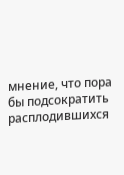мнение, что пора бы подсократить расплодившихся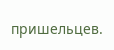пришельцев.